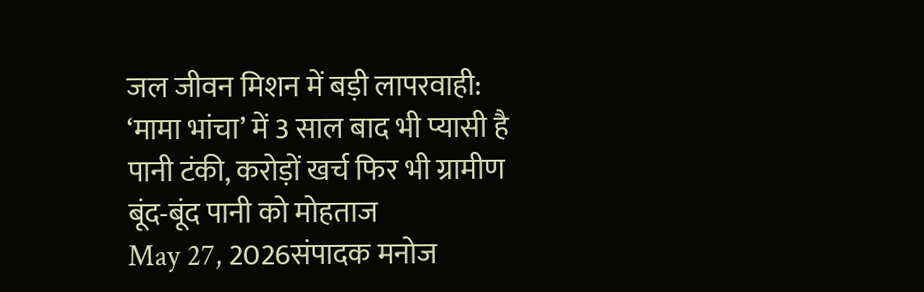जल जीवन मिशन में बड़ी लापरवाही: ‘मामा भांचा’ में 3 साल बाद भी प्यासी है पानी टंकी, करोड़ों खर्च फिर भी ग्रामीण बूंद-बूंद पानी को मोहताज
May 27, 2026संपादक मनोज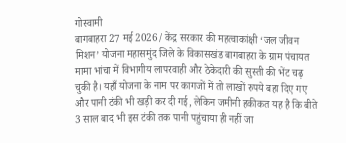गोस्वामी
बागबाहरा 27 मई 2026/ केंद्र सरकार की महत्वाकांक्षी ‘जल जीवन मिशन’ योजना महासमुंद जिले के विकासखंड बागबाहरा के ग्राम पंचायत मामा भांचा में विभागीय लापरवाही और ठेकेदारी की सुस्ती की भेंट चढ़ चुकी है। यहाँ योजना के नाम पर कागजों में तो लाखों रुपये बहा दिए गए और पानी टंकी भी खड़ी कर दी गई, लेकिन जमीनी हकीकत यह है कि बीते 3 साल बाद भी इस टंकी तक पानी पहुंचाया ही नहीं जा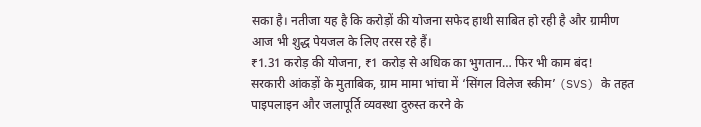सका है। नतीजा यह है कि करोड़ों की योजना सफेद हाथी साबित हो रही है और ग्रामीण आज भी शुद्ध पेयजल के लिए तरस रहे हैं।
₹1.31 करोड़ की योजना, ₹1 करोड़ से अधिक का भुगतान… फिर भी काम बंद!
सरकारी आंकड़ों के मुताबिक, ग्राम मामा भांचा में ‘सिंगल विलेज स्कीम’ (SVS) के तहत पाइपलाइन और जलापूर्ति व्यवस्था दुरुस्त करने के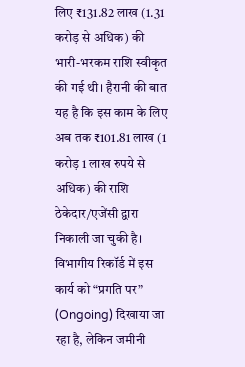लिए ₹131.82 लाख (1.31 करोड़ से अधिक) की भारी-भरकम राशि स्वीकृत की गई थी। हैरानी की बात यह है कि इस काम के लिए अब तक ₹101.81 लाख (1 करोड़ 1 लाख रुपये से अधिक) की राशि ठेकेदार/एजेंसी द्वारा निकाली जा चुकी है।
विभागीय रिकॉर्ड में इस कार्य को “प्रगति पर” (Ongoing) दिखाया जा रहा है, लेकिन जमीनी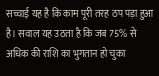सच्चाई यह है कि काम पूरी तरह ठप पड़ा हुआ है। सवाल यह उठता है कि जब 75% से अधिक की राशि का भुगतान हो चुका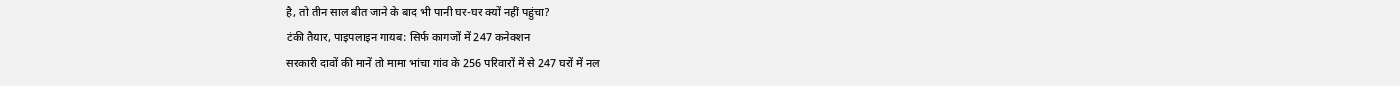है, तो तीन साल बीत जाने के बाद भी पानी घर-घर क्यों नहीं पहुंचा?
टंकी तैयार, पाइपलाइन गायब: सिर्फ कागजों में 247 कनेक्शन
सरकारी दावों की मानें तो मामा भांचा गांव के 256 परिवारों में से 247 घरों में नल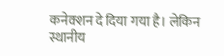कनेक्शन दे दिया गया है। लेकिन स्थानीय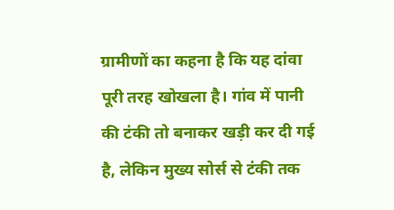ग्रामीणों का कहना है कि यह दांवा पूरी तरह खोखला है। गांव में पानी की टंकी तो बनाकर खड़ी कर दी गई है, लेकिन मुख्य सोर्स से टंकी तक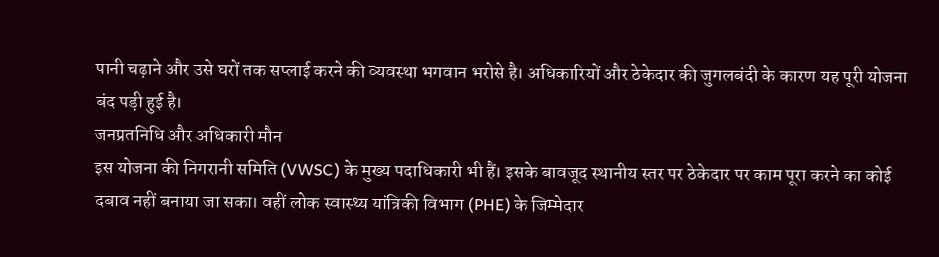पानी चढ़ाने और उसे घरों तक सप्लाई करने की व्यवस्था भगवान भरोसे है। अधिकारियों और ठेकेदार की जुगलबंदी के कारण यह पूरी योजना बंद पड़ी हुई है।
जनप्रतनिधि और अधिकारी मौन
इस योजना की निगरानी समिति (VWSC) के मुख्य पदाधिकारी भी हैं। इसके बावजूद स्थानीय स्तर पर ठेकेदार पर काम पूरा करने का कोई दबाव नहीं बनाया जा सका। वहीं लोक स्वास्थ्य यांत्रिकी विभाग (PHE) के जिम्मेदार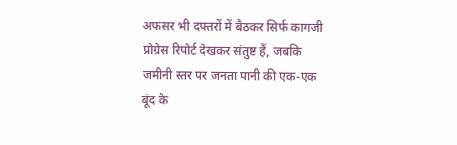अफसर भी दफ्तरों में बैठकर सिर्फ कागजी प्रोग्रेस रिपोर्ट देखकर संतुष्ट हैं, जबकि जमीनी स्तर पर जनता पानी की एक-एक बूंद के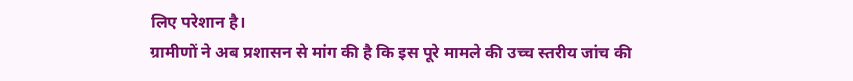लिए परेशान है।
ग्रामीणों ने अब प्रशासन से मांग की है कि इस पूरे मामले की उच्च स्तरीय जांच की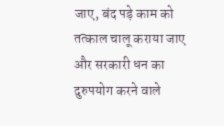जाए, बंद पड़े काम को तत्काल चालू कराया जाए और सरकारी धन का दुरुपयोग करने वाले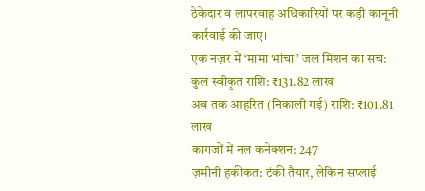ठेकेदार व लापरवाह अधिकारियों पर कड़ी कानूनी कार्रवाई की जाए।
एक नज़र में ‘मामा भांचा’ जल मिशन का सच:
कुल स्वीकृत राशि: ₹131.82 लाख
अब तक आहरित (निकाली गई) राशि: ₹101.81 लाख
कागजों में नल कनेक्शन: 247
ज़मीनी हकीकत: टंकी तैयार, लेकिन सप्लाई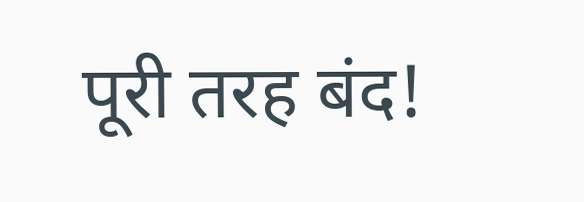पूरी तरह बंद!